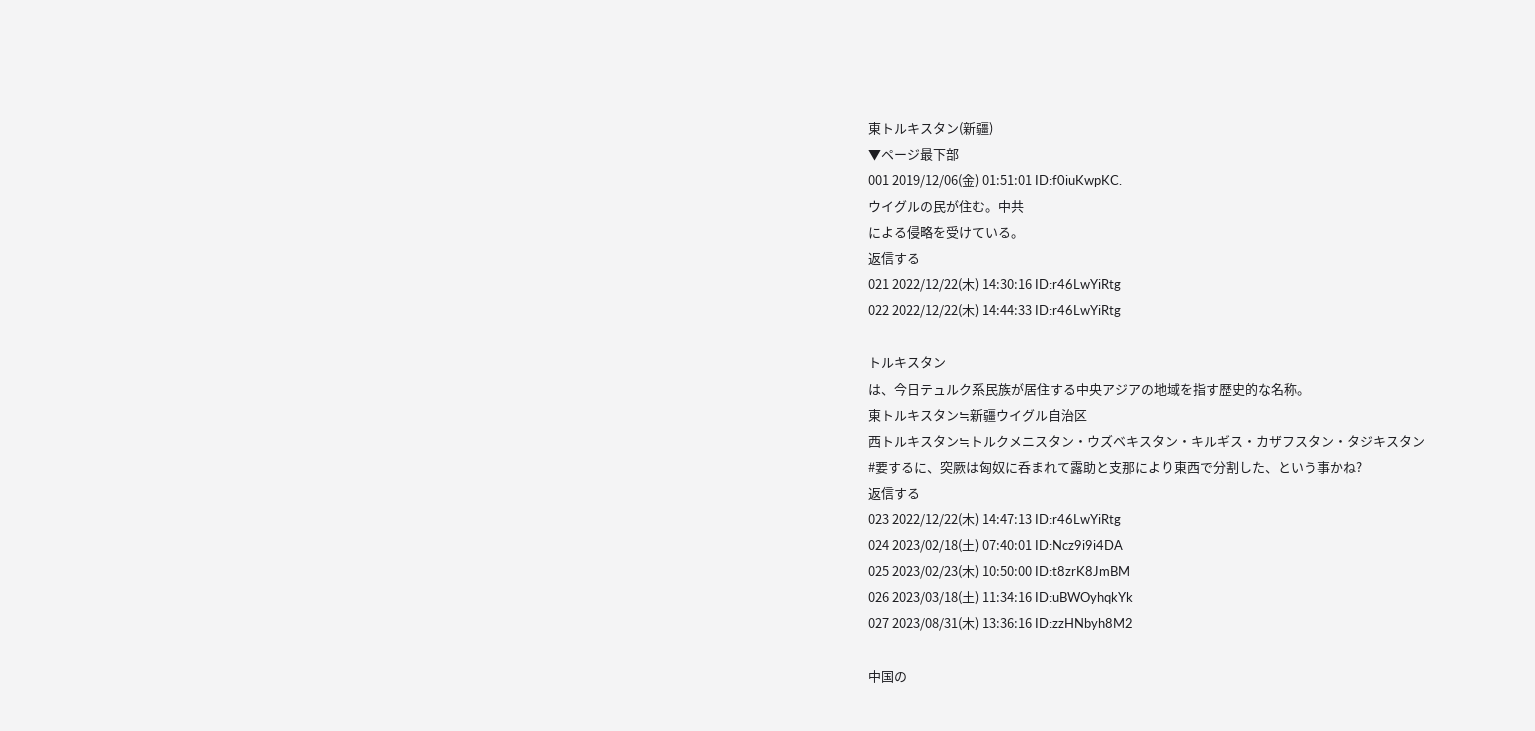東トルキスタン(新疆)
▼ページ最下部
001 2019/12/06(金) 01:51:01 ID:f0iuKwpKC.
ウイグルの民が住む。中共
による侵略を受けている。
返信する
021 2022/12/22(木) 14:30:16 ID:r46LwYiRtg
022 2022/12/22(木) 14:44:33 ID:r46LwYiRtg

トルキスタン
は、今日テュルク系民族が居住する中央アジアの地域を指す歴史的な名称。
東トルキスタン≒新疆ウイグル自治区
西トルキスタン≒トルクメニスタン・ウズベキスタン・キルギス・カザフスタン・タジキスタン
#要するに、突厥は匈奴に呑まれて露助と支那により東西で分割した、という事かね?
返信する
023 2022/12/22(木) 14:47:13 ID:r46LwYiRtg
024 2023/02/18(土) 07:40:01 ID:Ncz9i9i4DA
025 2023/02/23(木) 10:50:00 ID:t8zrK8JmBM
026 2023/03/18(土) 11:34:16 ID:uBWOyhqkYk
027 2023/08/31(木) 13:36:16 ID:zzHNbyh8M2

中国の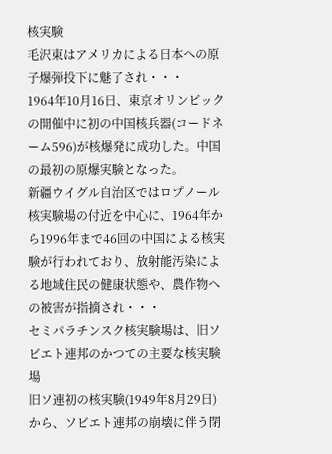核実験
毛沢東はアメリカによる日本への原子爆弾投下に魅了され・・・
1964年10月16日、東京オリンピックの開催中に初の中国核兵器(コードネーム596)が核爆発に成功した。中国の最初の原爆実験となった。
新疆ウイグル自治区ではロプノール核実験場の付近を中心に、1964年から1996年まで46回の中国による核実験が行われており、放射能汚染による地域住民の健康状態や、農作物への被害が指摘され・・・
セミパラチンスク核実験場は、旧ソビエト連邦のかつての主要な核実験場
旧ソ連初の核実験(1949年8月29日)から、ソビエト連邦の崩壊に伴う閉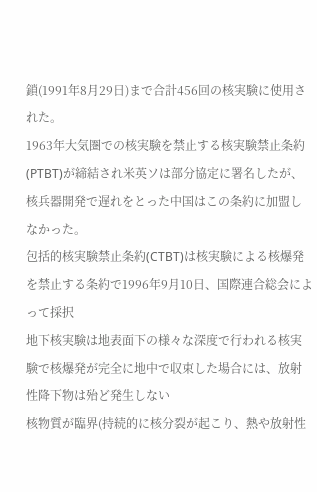鎖(1991年8月29日)まで合計456回の核実験に使用された。
1963年大気圏での核実験を禁止する核実験禁止条約(PTBT)が締結され米英ソは部分協定に署名したが、核兵器開発で遅れをとった中国はこの条約に加盟しなかった。
包括的核実験禁止条約(CTBT)は核実験による核爆発を禁止する条約で1996年9月10日、国際連合総会によって採択
地下核実験は地表面下の様々な深度で行われる核実験で核爆発が完全に地中で収束した場合には、放射性降下物は殆ど発生しない
核物質が臨界(持続的に核分裂が起こり、熱や放射性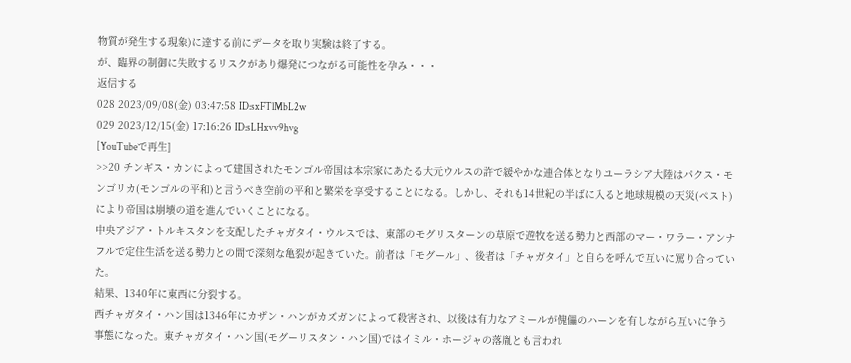物質が発生する現象)に達する前にデータを取り実験は終了する。
が、臨界の制御に失敗するリスクがあり爆発につながる可能性を孕み・・・
返信する
028 2023/09/08(金) 03:47:58 ID:sxFTlMbL2w
029 2023/12/15(金) 17:16:26 ID:sLHxvv9hvg
[YouTubeで再生]
>>20 チンギス・カンによって建国されたモンゴル帝国は本宗家にあたる大元ウルスの許で緩やかな連合体となりユーラシア大陸はパクス・モンゴリカ(モンゴルの平和)と言うべき空前の平和と繁栄を享受することになる。しかし、それも14世紀の半ばに入ると地球規模の天災(ペスト)により帝国は崩壊の道を進んでいくことになる。
中央アジア・トルキスタンを支配したチャガタイ・ウルスでは、東部のモグリスターンの草原で遊牧を送る勢力と西部のマー・ワラー・アンナフルで定住生活を送る勢力との間で深刻な亀裂が起きていた。前者は「モグール」、後者は「チャガタイ」と自らを呼んで互いに罵り合っていた。
結果、1340年に東西に分裂する。
西チャガタイ・ハン国は1346年にカザン・ハンがカズガンによって殺害され、以後は有力なアミールが傀儡のハーンを有しながら互いに争う事態になった。東チャガタイ・ハン国(モグーリスタン・ハン国)ではイミル・ホージャの落胤とも言われ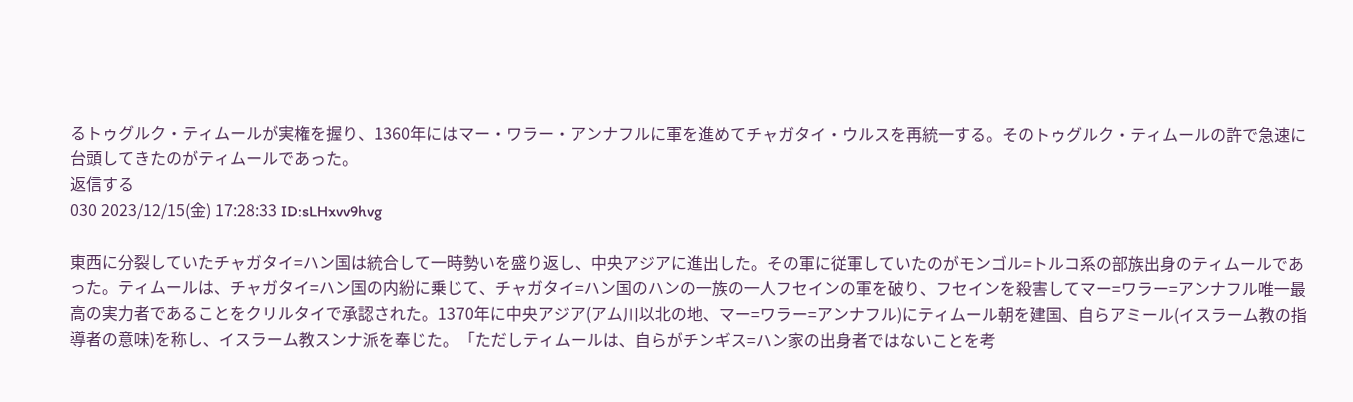るトゥグルク・ティムールが実権を握り、1360年にはマー・ワラー・アンナフルに軍を進めてチャガタイ・ウルスを再統一する。そのトゥグルク・ティムールの許で急速に台頭してきたのがティムールであった。
返信する
030 2023/12/15(金) 17:28:33 ID:sLHxvv9hvg

東西に分裂していたチャガタイ=ハン国は統合して一時勢いを盛り返し、中央アジアに進出した。その軍に従軍していたのがモンゴル=トルコ系の部族出身のティムールであった。ティムールは、チャガタイ=ハン国の内紛に乗じて、チャガタイ=ハン国のハンの一族の一人フセインの軍を破り、フセインを殺害してマー=ワラー=アンナフル唯一最高の実力者であることをクリルタイで承認された。1370年に中央アジア(アム川以北の地、マー=ワラー=アンナフル)にティムール朝を建国、自らアミール(イスラーム教の指導者の意味)を称し、イスラーム教スンナ派を奉じた。「ただしティムールは、自らがチンギス=ハン家の出身者ではないことを考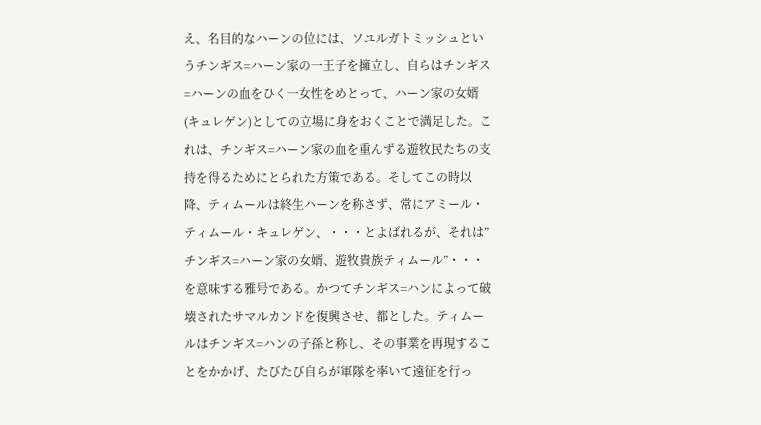え、名目的なハーンの位には、ソユルガトミッシュというチンギス=ハーン家の一王子を擁立し、自らはチンギス=ハーンの血をひく一女性をめとって、ハーン家の女婿(キュレゲン)としての立場に身をおくことで満足した。これは、チンギス=ハーン家の血を重んずる遊牧民たちの支持を得るためにとられた方策である。そしてこの時以降、ティムールは終生ハーンを称さず、常にアミール・ティムール・キュレゲン、・・・とよばれるが、それは”チンギス=ハーン家の女婿、遊牧貴族ティムール”・・・を意味する雅号である。かつてチンギス=ハンによって破壊されたサマルカンドを復興させ、都とした。ティムールはチンギス=ハンの子孫と称し、その事業を再現することをかかげ、たびたび自らが軍隊を率いて遠征を行っ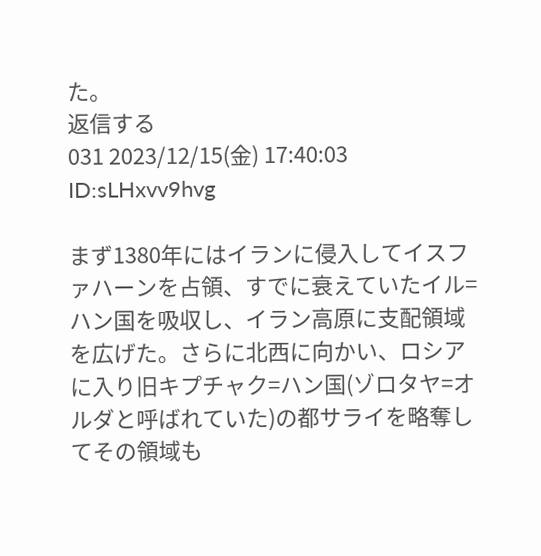た。
返信する
031 2023/12/15(金) 17:40:03 ID:sLHxvv9hvg

まず1380年にはイランに侵入してイスファハーンを占領、すでに衰えていたイル=ハン国を吸収し、イラン高原に支配領域を広げた。さらに北西に向かい、ロシアに入り旧キプチャク=ハン国(ゾロタヤ=オルダと呼ばれていた)の都サライを略奪してその領域も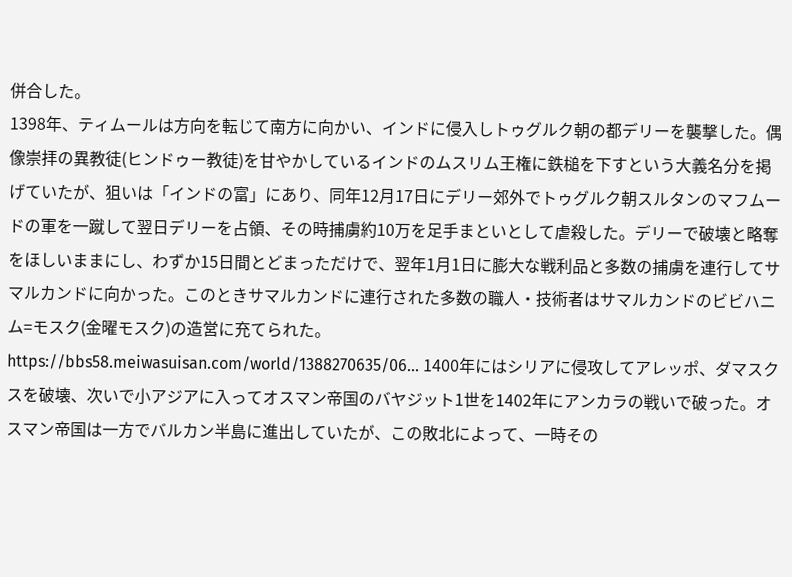併合した。
1398年、ティムールは方向を転じて南方に向かい、インドに侵入しトゥグルク朝の都デリーを襲撃した。偶像崇拝の異教徒(ヒンドゥー教徒)を甘やかしているインドのムスリム王権に鉄槌を下すという大義名分を掲げていたが、狙いは「インドの富」にあり、同年12月17日にデリー郊外でトゥグルク朝スルタンのマフムードの軍を一蹴して翌日デリーを占領、その時捕虜約10万を足手まといとして虐殺した。デリーで破壊と略奪をほしいままにし、わずか15日間とどまっただけで、翌年1月1日に膨大な戦利品と多数の捕虜を連行してサマルカンドに向かった。このときサマルカンドに連行された多数の職人・技術者はサマルカンドのビビハニム=モスク(金曜モスク)の造営に充てられた。
https://bbs58.meiwasuisan.com/world/1388270635/06... 1400年にはシリアに侵攻してアレッポ、ダマスクスを破壊、次いで小アジアに入ってオスマン帝国のバヤジット1世を1402年にアンカラの戦いで破った。オスマン帝国は一方でバルカン半島に進出していたが、この敗北によって、一時その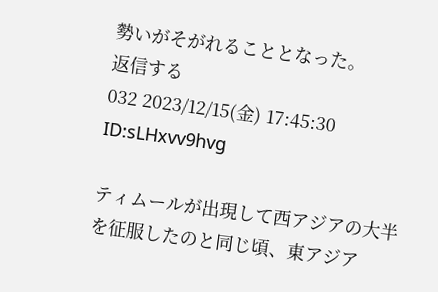勢いがそがれることとなった。
返信する
032 2023/12/15(金) 17:45:30 ID:sLHxvv9hvg

ティムールが出現して西アジアの大半を征服したのと同じ頃、東アジア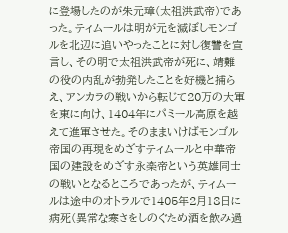に登場したのが朱元璋(太祖洪武帝)であった。ティムールは明が元を滅ぼしモンゴルを北辺に追いやったことに対し復讐を宣言し、その明で太祖洪武帝が死に、靖難の役の内乱が勃発したことを好機と捕らえ、アンカラの戦いから転じて20万の大軍を東に向け、1404年にパミール高原を越えて進軍させた。そのままいけばモンゴル帝国の再現をめざすティムールと中華帝国の建設をめざす永楽帝という英雄同士の戦いとなるところであったが、ティムールは途中のオトラルで1405年2月18日に病死(異常な寒さをしのぐため酒を飲み過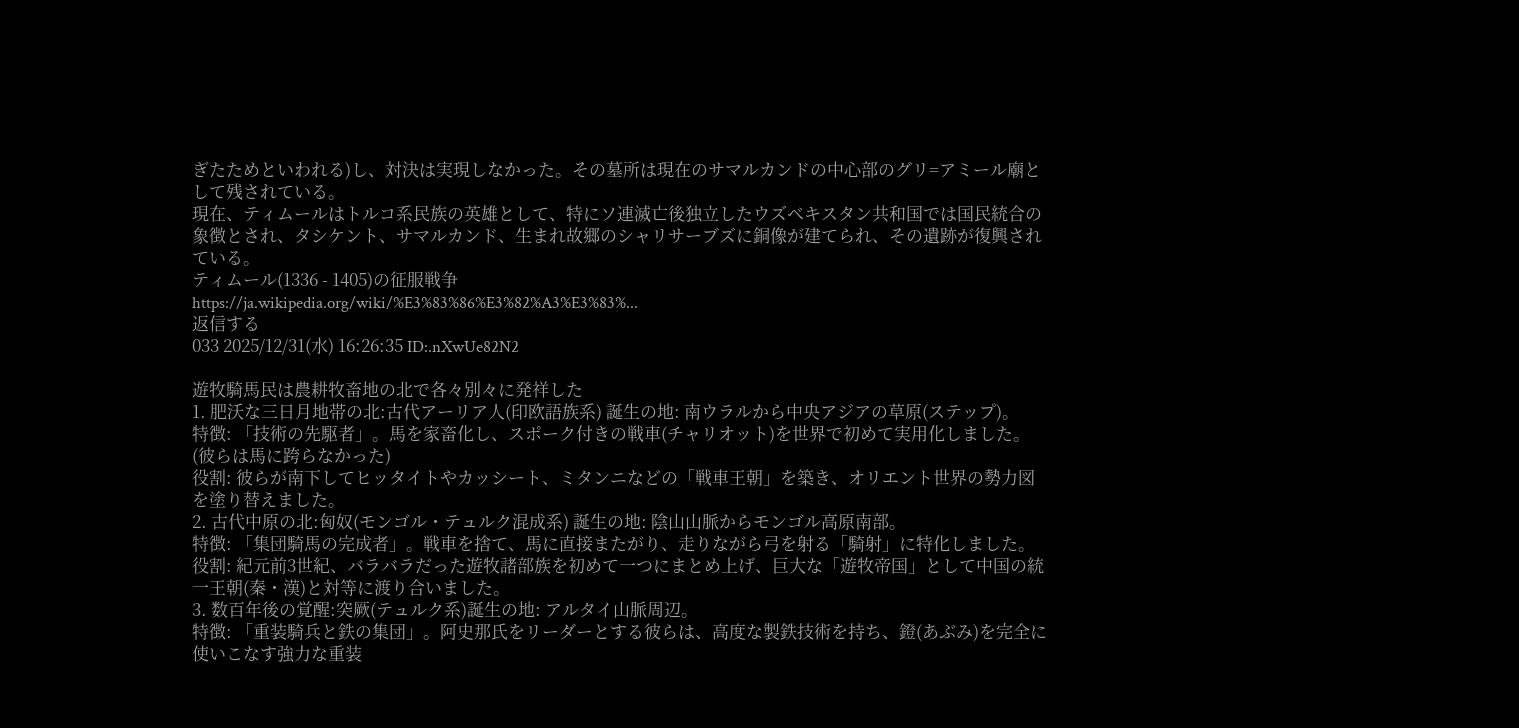ぎたためといわれる)し、対決は実現しなかった。その墓所は現在のサマルカンドの中心部のグリ=アミール廟として残されている。
現在、ティムールはトルコ系民族の英雄として、特にソ連滅亡後独立したウズベキスタン共和国では国民統合の象徴とされ、タシケント、サマルカンド、生まれ故郷のシャリサーブズに銅像が建てられ、その遺跡が復興されている。
ティムール(1336 - 1405)の征服戦争
https://ja.wikipedia.org/wiki/%E3%83%86%E3%82%A3%E3%83%...
返信する
033 2025/12/31(水) 16:26:35 ID:.nXwUe82N2

遊牧騎馬民は農耕牧畜地の北で各々別々に発祥した
1. 肥沃な三日月地帯の北:古代アーリア人(印欧語族系) 誕生の地: 南ウラルから中央アジアの草原(ステップ)。
特徴: 「技術の先駆者」。馬を家畜化し、スポーク付きの戦車(チャリオット)を世界で初めて実用化しました。(彼らは馬に跨らなかった)
役割: 彼らが南下してヒッタイトやカッシート、ミタンニなどの「戦車王朝」を築き、オリエント世界の勢力図を塗り替えました。
2. 古代中原の北:匈奴(モンゴル・テュルク混成系) 誕生の地: 陰山山脈からモンゴル高原南部。
特徴: 「集団騎馬の完成者」。戦車を捨て、馬に直接またがり、走りながら弓を射る「騎射」に特化しました。
役割: 紀元前3世紀、バラバラだった遊牧諸部族を初めて一つにまとめ上げ、巨大な「遊牧帝国」として中国の統一王朝(秦・漢)と対等に渡り合いました。
3. 数百年後の覚醒:突厥(テュルク系)誕生の地: アルタイ山脈周辺。
特徴: 「重装騎兵と鉄の集団」。阿史那氏をリーダーとする彼らは、高度な製鉄技術を持ち、鐙(あぶみ)を完全に使いこなす強力な重装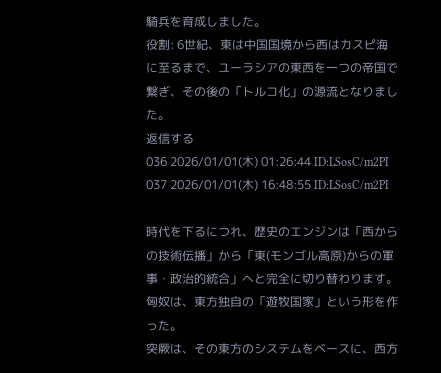騎兵を育成しました。
役割: 6世紀、東は中国国境から西はカスピ海に至るまで、ユーラシアの東西を一つの帝国で繋ぎ、その後の「トルコ化」の源流となりました。
返信する
036 2026/01/01(木) 01:26:44 ID:LSosC/m2PI
037 2026/01/01(木) 16:48:55 ID:LSosC/m2PI

時代を下るにつれ、歴史のエンジンは「西からの技術伝播」から「東(モンゴル高原)からの軍事・政治的統合」へと完全に切り替わります。
匈奴は、東方独自の「遊牧国家」という形を作った。
突厥は、その東方のシステムをベースに、西方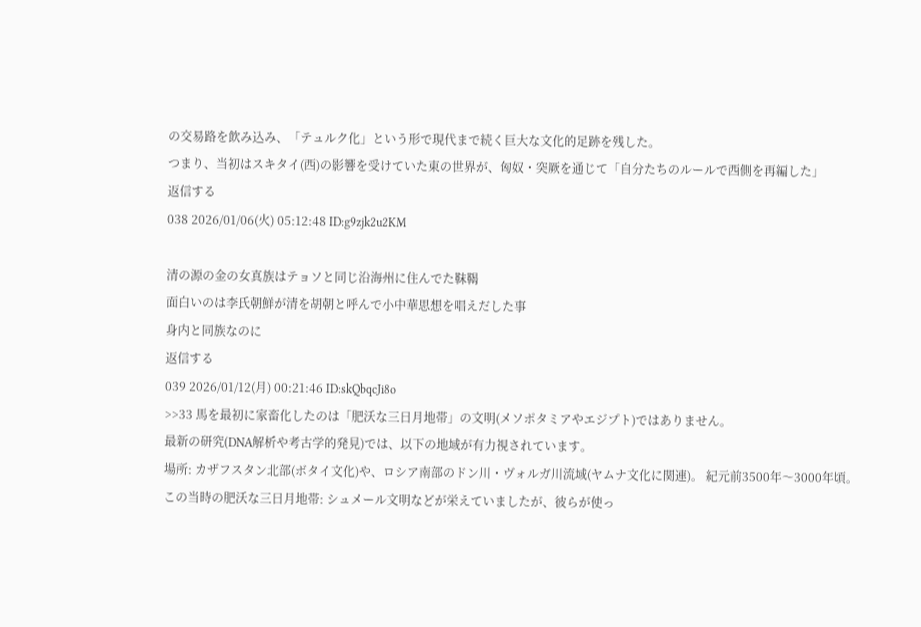の交易路を飲み込み、「テュルク化」という形で現代まで続く巨大な文化的足跡を残した。
つまり、当初はスキタイ(西)の影響を受けていた東の世界が、匈奴・突厥を通じて「自分たちのルールで西側を再編した」
返信する
038 2026/01/06(火) 05:12:48 ID:g9zjk2u2KM

清の源の金の女真族はテョソと同じ沿海州に住んでた靺鞨
面白いのは李氏朝鮮が清を胡朝と呼んで小中華思想を唱えだした事
身内と同族なのに
返信する
039 2026/01/12(月) 00:21:46 ID:skQbqcJi8o
>>33 馬を最初に家畜化したのは「肥沃な三日月地帯」の文明(メソポタミアやエジプト)ではありません。
最新の研究(DNA解析や考古学的発見)では、以下の地域が有力視されています。
場所: カザフスタン北部(ボタイ文化)や、ロシア南部のドン川・ヴォルガ川流域(ヤムナ文化に関連)。 紀元前3500年〜3000年頃。
この当時の肥沃な三日月地帯: シュメール文明などが栄えていましたが、彼らが使っ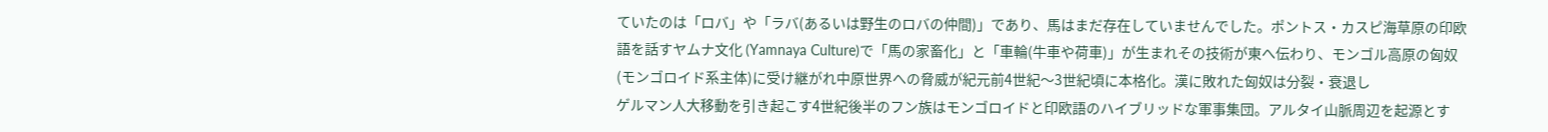ていたのは「ロバ」や「ラバ(あるいは野生のロバの仲間)」であり、馬はまだ存在していませんでした。ポントス・カスピ海草原の印欧語を話すヤムナ文化 (Yamnaya Culture)で「馬の家畜化」と「車輪(牛車や荷車)」が生まれその技術が東へ伝わり、モンゴル高原の匈奴(モンゴロイド系主体)に受け継がれ中原世界への脅威が紀元前4世紀〜3世紀頃に本格化。漢に敗れた匈奴は分裂・衰退し
ゲルマン人大移動を引き起こす4世紀後半のフン族はモンゴロイドと印欧語のハイブリッドな軍事集団。アルタイ山脈周辺を起源とす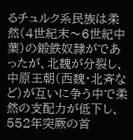るチュルク系民族は柔然(4世紀末〜6世紀中葉)の鍛鉄奴隷がであったが、北魏が分裂し、中原王朝(西魏・北斉など)が互いに争う中で柔然の支配力が低下し、552年突厥の首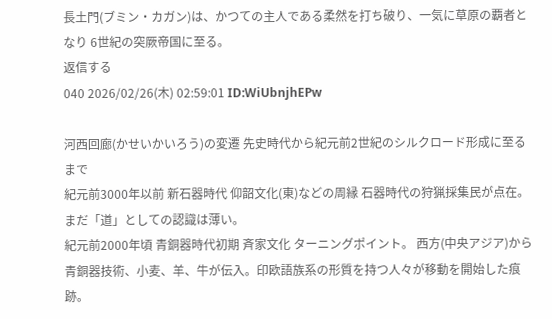長土門(ブミン・カガン)は、かつての主人である柔然を打ち破り、一気に草原の覇者となり 6世紀の突厥帝国に至る。
返信する
040 2026/02/26(木) 02:59:01 ID:WiUbnjhEPw

河西回廊(かせいかいろう)の変遷 先史時代から紀元前2世紀のシルクロード形成に至るまで
紀元前3000年以前 新石器時代 仰韶文化(東)などの周縁 石器時代の狩猟採集民が点在。まだ「道」としての認識は薄い。
紀元前2000年頃 青銅器時代初期 斉家文化 ターニングポイント。 西方(中央アジア)から青銅器技術、小麦、羊、牛が伝入。印欧語族系の形質を持つ人々が移動を開始した痕跡。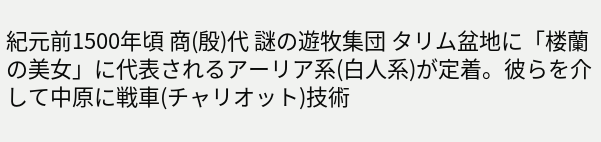紀元前1500年頃 商(殷)代 謎の遊牧集団 タリム盆地に「楼蘭の美女」に代表されるアーリア系(白人系)が定着。彼らを介して中原に戦車(チャリオット)技術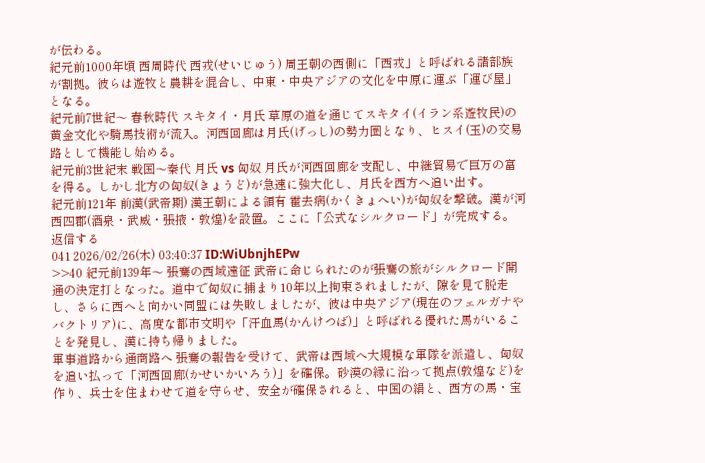が伝わる。
紀元前1000年頃 西周時代 西戎(せいじゅう) 周王朝の西側に「西戎」と呼ばれる諸部族が割拠。彼らは遊牧と農耕を混合し、中東・中央アジアの文化を中原に運ぶ「運び屋」となる。
紀元前7世紀〜 春秋時代 スキタイ・月氏 草原の道を通じてスキタイ(イラン系遊牧民)の黄金文化や騎馬技術が流入。河西回廊は月氏(げっし)の勢力圏となり、ヒスイ(玉)の交易路として機能し始める。
紀元前3世紀末 戦国〜秦代 月氏 vs 匈奴 月氏が河西回廊を支配し、中継貿易で巨万の富を得る。しかし北方の匈奴(きょうど)が急速に強大化し、月氏を西方へ追い出す。
紀元前121年 前漢(武帝期) 漢王朝による領有 霍去病(かくきょへい)が匈奴を撃破。漢が河西四郡(酒泉・武威・張掖・敦煌)を設置。ここに「公式なシルクロード」が完成する。
返信する
041 2026/02/26(木) 03:40:37 ID:WiUbnjhEPw
>>40 紀元前139年〜 張騫の西域遠征 武帝に命じられたのが張騫の旅がシルクロード開通の決定打となった。道中で匈奴に捕まり10年以上拘束されましたが、隙を見て脱走し、さらに西へと向かい同盟には失敗しましたが、彼は中央アジア(現在のフェルガナやバクトリア)に、高度な都市文明や「汗血馬(かんけつば)」と呼ばれる優れた馬がいることを発見し、漢に持ち帰りました。
軍事道路から通商路へ 張騫の報告を受けて、武帝は西域へ大規模な軍隊を派遣し、匈奴を追い払って「河西回廊(かせいかいろう)」を確保。砂漠の縁に沿って拠点(敦煌など)を作り、兵士を住まわせて道を守らせ、安全が確保されると、中国の絹と、西方の馬・宝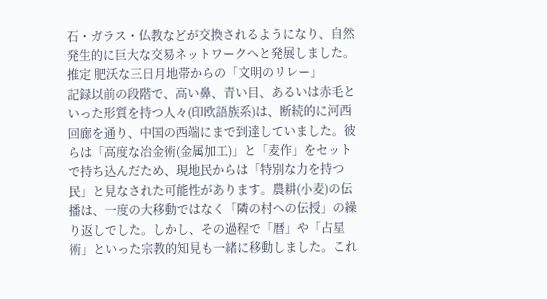石・ガラス・仏教などが交換されるようになり、自然発生的に巨大な交易ネットワークへと発展しました。
推定 肥沃な三日月地帯からの「文明のリレー」
記録以前の段階で、高い鼻、青い目、あるいは赤毛といった形質を持つ人々(印欧語族系)は、断続的に河西回廊を通り、中国の西端にまで到達していました。彼らは「高度な冶金術(金属加工)」と「麦作」をセットで持ち込んだため、現地民からは「特別な力を持つ民」と見なされた可能性があります。農耕(小麦)の伝播は、一度の大移動ではなく「隣の村への伝授」の繰り返しでした。しかし、その過程で「暦」や「占星術」といった宗教的知見も一緒に移動しました。これ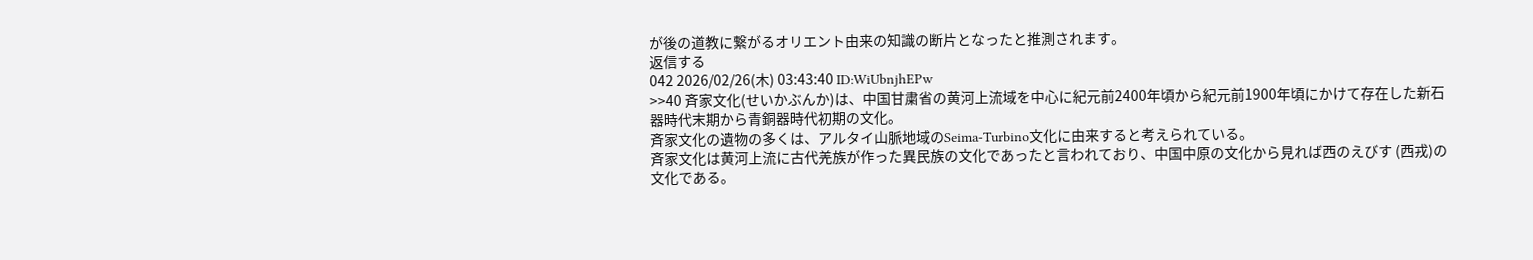が後の道教に繋がるオリエント由来の知識の断片となったと推測されます。
返信する
042 2026/02/26(木) 03:43:40 ID:WiUbnjhEPw
>>40 斉家文化(せいかぶんか)は、中国甘粛省の黄河上流域を中心に紀元前2400年頃から紀元前1900年頃にかけて存在した新石器時代末期から青銅器時代初期の文化。
斉家文化の遺物の多くは、アルタイ山脈地域のSeima-Turbino文化に由来すると考えられている。
斉家文化は黄河上流に古代羌族が作った異民族の文化であったと言われており、中国中原の文化から見れば西のえびす (西戎)の文化である。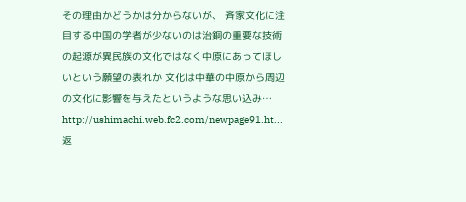その理由かどうかは分からないが、 斉家文化に注目する中国の学者が少ないのは治銅の重要な技術の起源が異民族の文化ではなく中原にあってほしいという願望の表れか 文化は中華の中原から周辺の文化に影響を与えたというような思い込み…
http://ushimachi.web.fc2.com/newpage91.ht...
返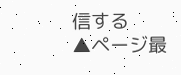信する
▲ページ最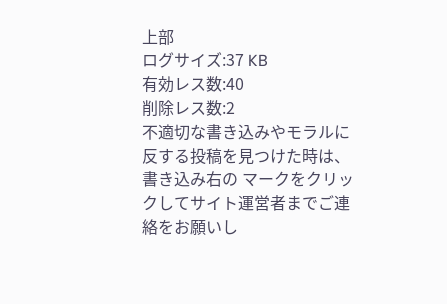上部
ログサイズ:37 KB
有効レス数:40
削除レス数:2
不適切な書き込みやモラルに反する投稿を見つけた時は、書き込み右の マークをクリックしてサイト運営者までご連絡をお願いし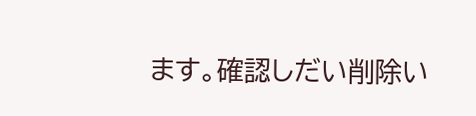ます。確認しだい削除い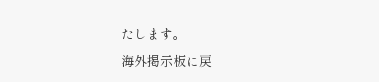たします。
海外掲示板に戻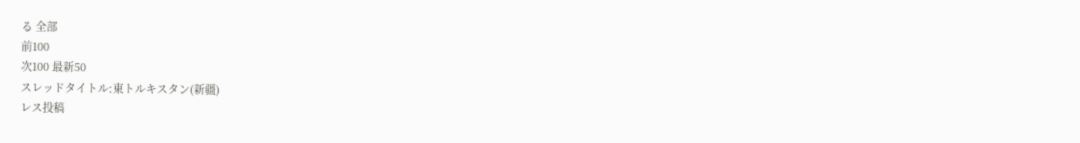る 全部
前100
次100 最新50
スレッドタイトル:東トルキスタン(新疆)
レス投稿